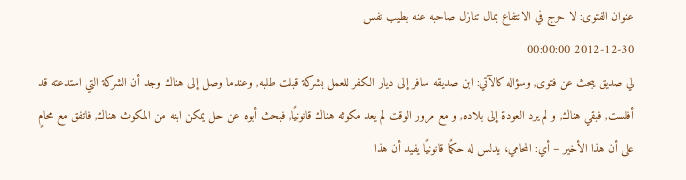عنوان الفتوى: لا حرج في الانتفاع بمال تنازل صاحبه عنه بطيب نفس
2012-12-30 00:00:00
لي صديق يبحث عن فتوى, وسؤاله كالآتي: ابن صديقه سافر إلى ديار الكفر للعمل بشركة قبلت طلبه, وعندما وصل إلى هناك وجد أن الشركة التي استدعته قد أفلست, فبقي هناك, و لم يرد العودة إلى بلاده, و مع مرور الوقت لم يعد مكوثه هناك قانونيًا, فبحث أبوه عن حل يمكن ابنه من المكوث هناك, فاتفق مع محامٍ على أن هذا الأخير – أي: المحامي، يدلس له حكمًا قانونيًا يفيد أن هذا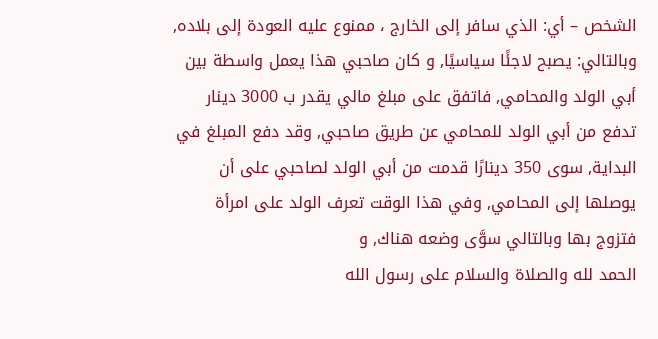الشخص – أي: الذي سافر إلى الخارج ، ممنوع عليه العودة إلى بلاده, وبالتالي: يصبح لاجئًا سياسيًا, و كان صاحبي هذا يعمل واسطة بين أبي الولد والمحامي, فاتفق على مبلغ مالي يقدر ب 3000 دينار تدفع من أبي الولد للمحامي عن طريق صاحبي, وقد دفع المبلغ في البداية, سوى 350 دينارًا قدمت من أبي الولد لصاحبي على أن يوصلها إلى المحامي, وفي هذا الوقت تعرف الولد على امرأة فتزوج بها وبالتالي سوَّى وضعه هناك, و
الحمد لله والصلاة والسلام على رسول الله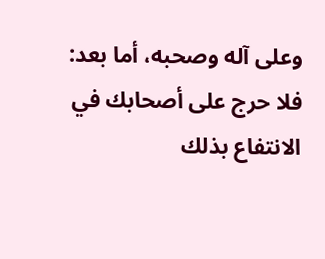وعلى آله وصحبه، أما بعد:
فلا حرج على أصحابك في الانتفاع بذلك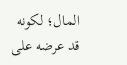المال؛ لكونه قد عرضه على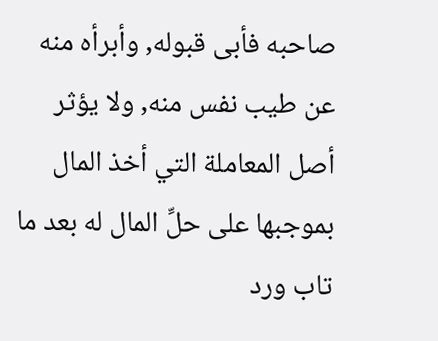صاحبه فأبى قبوله, وأبرأه منه عن طيب نفس منه, ولا يؤثر أصل المعاملة التي أخذ المال بموجبها على حلِّ المال له بعد ما تاب ورد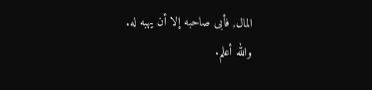المال, فأبى صاحبه إلا أن يهبه له.
والله أعلم.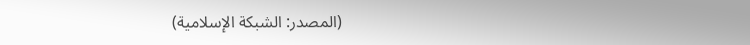(المصدر: الشبكة الإسلامية)